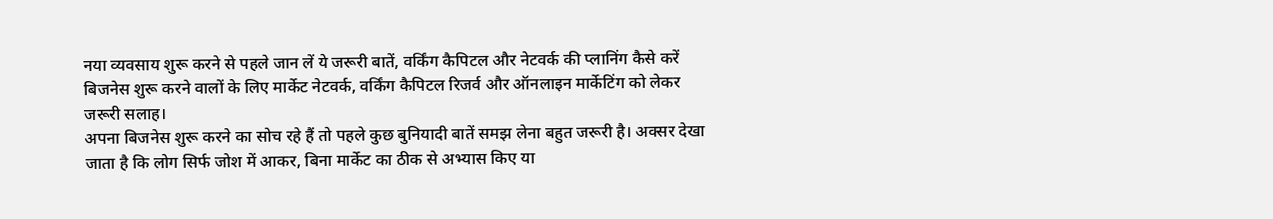नया व्यवसाय शुरू करने से पहले जान लें ये जरूरी बातें, वर्किंग कैपिटल और नेटवर्क की प्लानिंग कैसे करें
बिजनेस शुरू करने वालों के लिए मार्केट नेटवर्क, वर्किंग कैपिटल रिजर्व और ऑनलाइन मार्केटिंग को लेकर जरूरी सलाह।
अपना बिजनेस शुरू करने का सोच रहे हैं तो पहले कुछ बुनियादी बातें समझ लेना बहुत जरूरी है। अक्सर देखा जाता है कि लोग सिर्फ जोश में आकर, बिना मार्केट का ठीक से अभ्यास किए या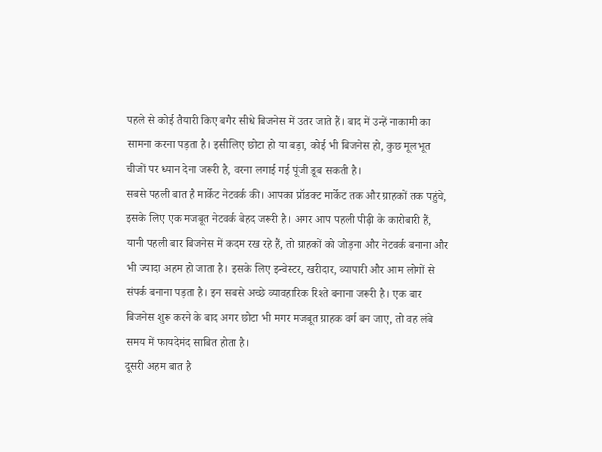पहले से कोई तैयारी किए बगैर सीधे बिजनेस में उतर जाते हैं। बाद में उन्हें नाकामी का सामना करना पड़ता है। इसीलिए छोटा हो या बड़ा, कोई भी बिजनेस हो, कुछ मूलभूत चीजों पर ध्यान देना जरूरी है, वरना लगाई गई पूंजी डूब सकती है।
सबसे पहली बात है मार्केट नेटवर्क की। आपका प्रॉडक्ट मार्केट तक और ग्राहकों तक पहुंचे, इसके लिए एक मजबूत नेटवर्क बेहद जरूरी है। अगर आप पहली पीढ़ी के कारोबारी हैं, यानी पहली बार बिजनेस में कदम रख रहे हैं, तो ग्राहकों को जोड़ना और नेटवर्क बनाना और भी ज्यादा अहम हो जाता है। इसके लिए इन्वेस्टर, खरीदार, व्यापारी और आम लोगों से संपर्क बनाना पड़ता है। इन सबसे अच्छे व्यावहारिक रिश्ते बनाना जरूरी है। एक बार बिजनेस शुरू करने के बाद अगर छोटा भी मगर मजबूत ग्राहक वर्ग बन जाए, तो वह लंबे समय में फायदेमंद साबित होता है।
दूसरी अहम बात है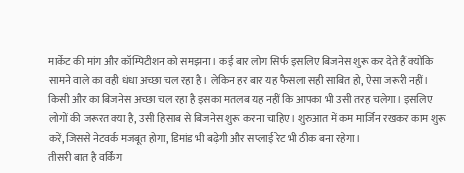मार्केट की मांग और कॉम्पिटीशन को समझना। कई बार लोग सिर्फ इसलिए बिजनेस शुरू कर देते हैं क्योंकि सामने वाले का वही धंधा अच्छा चल रहा है। लेकिन हर बार यह फैसला सही साबित हो, ऐसा जरूरी नहीं। किसी और का बिजनेस अच्छा चल रहा है इसका मतलब यह नहीं कि आपका भी उसी तरह चलेगा। इसलिए लोगों की जरूरत क्या है, उसी हिसाब से बिजनेस शुरू करना चाहिए। शुरुआत में कम मार्जिन रखकर काम शुरू करें, जिससे नेटवर्क मजबूत होगा, डिमांड भी बढ़ेगी और सप्लाई रेट भी ठीक बना रहेगा।
तीसरी बात है वर्किंग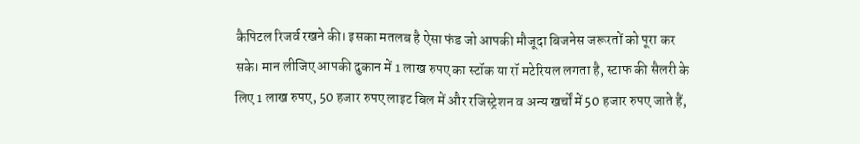कैपिटल रिजर्व रखने की। इसका मतलब है ऐसा फंड जो आपकी मौजूदा बिजनेस जरूरतों को पूरा कर सके। मान लीजिए आपकी दुकान में 1 लाख रुपए का स्टॉक या रॉ मटेरियल लगता है, स्टाफ की सैलरी के लिए 1 लाख रुपए, 50 हजार रुपए लाइट बिल में और रजिस्ट्रेशन व अन्य खर्चों में 50 हजार रुपए जाते हैं,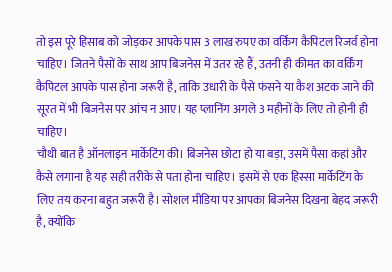तो इस पूरे हिसाब को जोड़कर आपके पास 3 लाख रुपए का वर्किंग कैपिटल रिजर्व होना चाहिए। जितने पैसों के साथ आप बिजनेस में उतर रहे हैं, उतनी ही कीमत का वर्किंग कैपिटल आपके पास होना जरूरी है, ताकि उधारी के पैसे फंसने या कैश अटक जाने की सूरत में भी बिजनेस पर आंच न आए। यह प्लानिंग अगले 3 महीनों के लिए तो होनी ही चाहिए।
चौथी बात है ऑनलाइन मार्केटिंग की। बिजनेस छोटा हो या बड़ा, उसमें पैसा कहां और कैसे लगाना है यह सही तरीके से पता होना चाहिए। इसमें से एक हिस्सा मार्केटिंग के लिए तय करना बहुत जरूरी है। सोशल मीडिया पर आपका बिजनेस दिखना बेहद जरूरी है, क्योंकि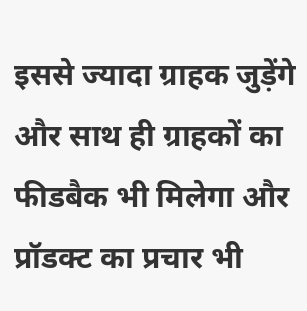इससे ज्यादा ग्राहक जुड़ेंगे और साथ ही ग्राहकों का फीडबैक भी मिलेगा और प्रॉडक्ट का प्रचार भी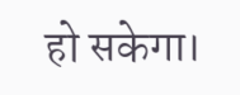हो सकेगा।